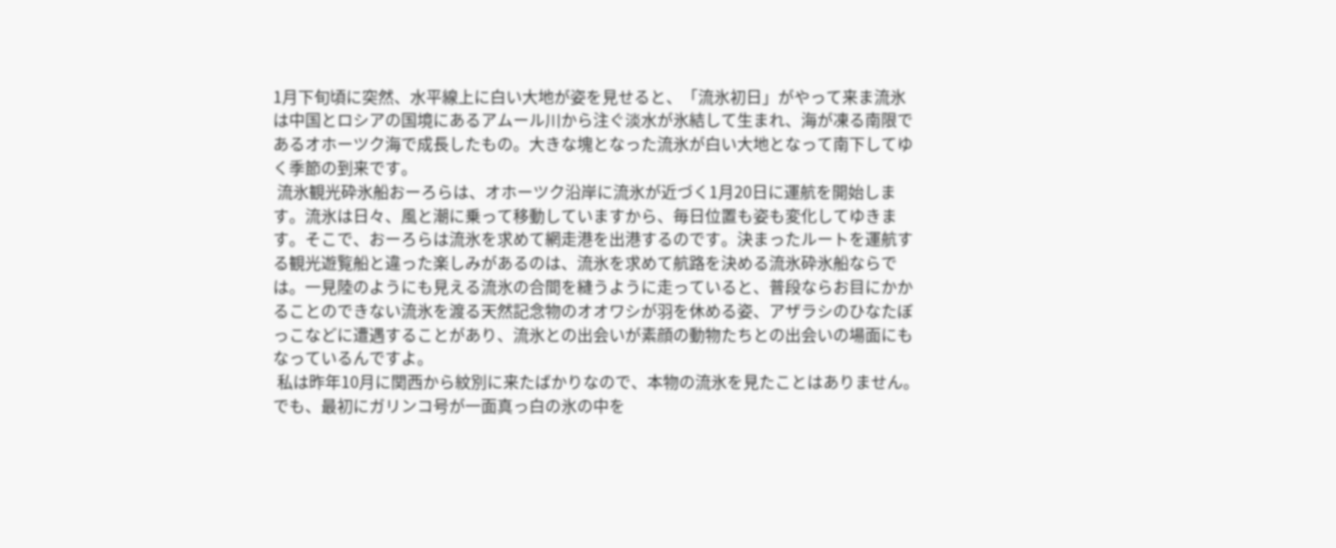1月下旬頃に突然、水平線上に白い大地が姿を見せると、「流氷初日」がやって来ま流氷は中国とロシアの国境にあるアムール川から注ぐ淡水が氷結して生まれ、海が凍る南限であるオホーツク海で成長したもの。大きな塊となった流氷が白い大地となって南下してゆく季節の到来です。
 流氷観光砕氷船おーろらは、オホーツク沿岸に流氷が近づく1月20日に運航を開始します。流氷は日々、風と潮に乗って移動していますから、毎日位置も姿も変化してゆきます。そこで、おーろらは流氷を求めて網走港を出港するのです。決まったルートを運航する観光遊覧船と違った楽しみがあるのは、流氷を求めて航路を決める流氷砕氷船ならでは。一見陸のようにも見える流氷の合間を縫うように走っていると、普段ならお目にかかることのできない流氷を渡る天然記念物のオオワシが羽を休める姿、アザラシのひなたぼっこなどに遭遇することがあり、流氷との出会いが素顔の動物たちとの出会いの場面にもなっているんですよ。
 私は昨年10月に関西から紋別に来たばかりなので、本物の流氷を見たことはありません。でも、最初にガリンコ号が一面真っ白の氷の中を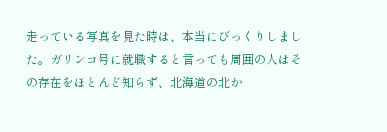走っている写真を見た時は、本当にびっくりしました。ガリンコ号に就職すると言っても周囲の人はその存在をほとんど知らず、北海道の北か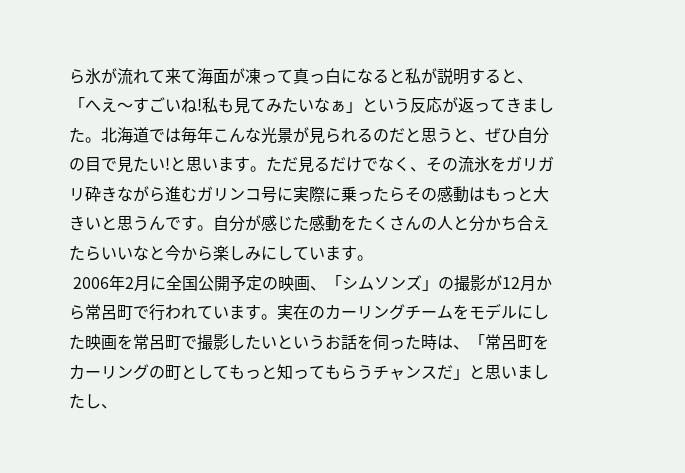ら氷が流れて来て海面が凍って真っ白になると私が説明すると、「へえ〜すごいね!私も見てみたいなぁ」という反応が返ってきました。北海道では毎年こんな光景が見られるのだと思うと、ぜひ自分の目で見たい!と思います。ただ見るだけでなく、その流氷をガリガリ砕きながら進むガリンコ号に実際に乗ったらその感動はもっと大きいと思うんです。自分が感じた感動をたくさんの人と分かち合えたらいいなと今から楽しみにしています。
 2006年2月に全国公開予定の映画、「シムソンズ」の撮影が12月から常呂町で行われています。実在のカーリングチームをモデルにした映画を常呂町で撮影したいというお話を伺った時は、「常呂町をカーリングの町としてもっと知ってもらうチャンスだ」と思いましたし、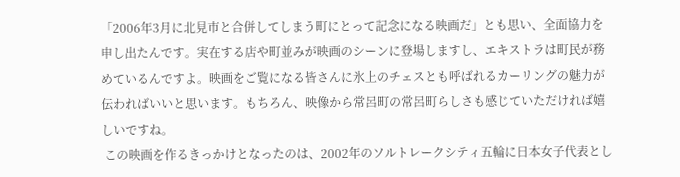「2006年3月に北見市と合併してしまう町にとって記念になる映画だ」とも思い、全面協力を申し出たんです。実在する店や町並みが映画のシーンに登場しますし、エキストラは町民が務めているんですよ。映画をご覧になる皆さんに氷上のチェスとも呼ばれるカーリングの魅力が伝わればいいと思います。もちろん、映像から常呂町の常呂町らしさも感じていただければ嬉しいですね。
 この映画を作るきっかけとなったのは、2002年のソルトレークシティ五輪に日本女子代表とし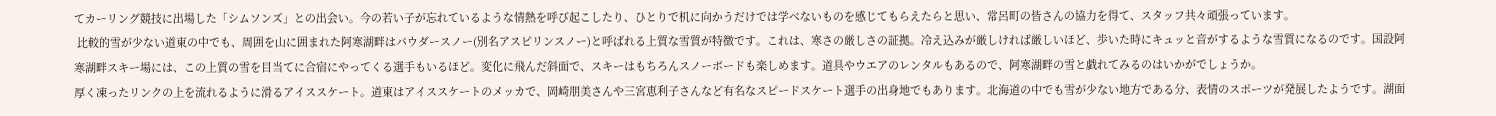てカーリング競技に出場した「シムソンズ」との出会い。今の若い子が忘れているような情熱を呼び起こしたり、ひとりで机に向かうだけでは学べないものを感じてもらえたらと思い、常呂町の皆さんの協力を得て、スタッフ共々頑張っています。
 比較的雪が少ない道東の中でも、周囲を山に囲まれた阿寒湖畔はパウダースノー(別名アスピリンスノー)と呼ばれる上質な雪質が特徴です。これは、寒さの厳しさの証拠。冷え込みが厳しければ厳しいほど、歩いた時にキュッと音がするような雪質になるのです。国設阿寒湖畔スキー場には、この上質の雪を目当てに合宿にやってくる選手もいるほど。変化に飛んだ斜面で、スキーはもちろんスノーボードも楽しめます。道具やウエアのレンタルもあるので、阿寒湖畔の雪と戯れてみるのはいかがでしょうか。
厚く凍ったリンクの上を流れるように滑るアイススケート。道東はアイススケートのメッカで、岡崎朋美さんや三宮恵利子さんなど有名なスピードスケート選手の出身地でもあります。北海道の中でも雪が少ない地方である分、表情のスポーツが発展したようです。湖面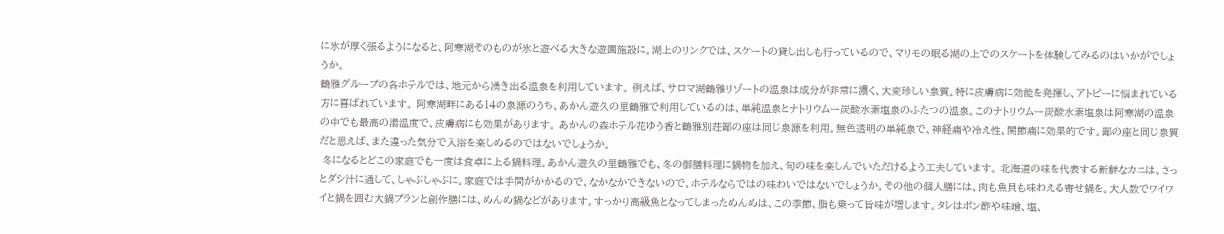に氷が厚く張るようになると、阿寒湖そのものが氷と遊べる大きな遊園施設に。湖上のリンクでは、スケートの貸し出しも行っているので、マリモの眠る湖の上でのスケートを体験してみるのはいかがでしょうか。
鶴雅グループの各ホテルでは、地元から湧き出る温泉を利用しています。 例えば、サロマ湖鶴雅リゾートの温泉は成分が非常に濃く、大変珍しい泉質。特に皮膚病に効能を発揮し、アトピーに悩まれている方に喜ばれています。 阿寒湖畔にある14の泉源のうち、あかん遊久の里鶴雅で利用しているのは、単純温泉とナトリウムー炭酸水素塩泉のふたつの温泉。このナトリウムー炭酸水素塩泉は阿寒湖の温泉の中でも最高の湯温度で、皮膚病にも効果があります。 あかんの森ホテル花ゆう香と鶴雅別荘鄙の座は同じ泉源を利用。無色透明の単純泉で、神経痛や冷え性、関節痛に効果的です。鄙の座と同じ泉質だと思えば、また違った気分で入浴を楽しめるのではないでしょうか。
 冬になるとどこの家庭でも一度は食卓に上る鍋料理。あかん遊久の里鶴雅でも、冬の御膳料理に鍋物を加え、旬の味を楽しんでいただけるよう工夫しています。 北海道の味を代表する新鮮なカニは、さっとダシ汁に通して、しゃぶしゃぶに。家庭では手間がかかるので、なかなかできないので、ホテルならではの味わいではないでしょうか。その他の個人膳には、肉も魚貝も味わえる寄せ鍋を。大人数でワイワイと鍋を囲む大鍋プランと創作膳には、めんめ鍋などがあります。すっかり高級魚となってしまっためんめは、この季節、脂も乗って旨味が増します。タレはポン酢や味噌、塩、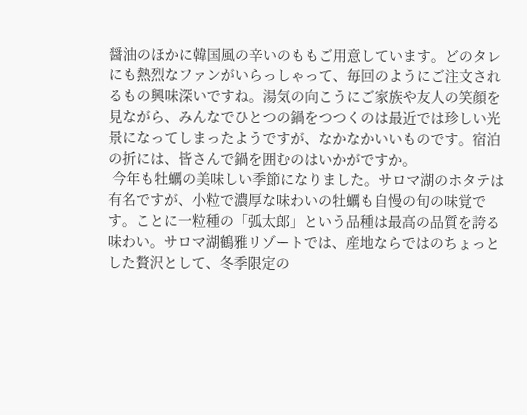醤油のほかに韓国風の辛いのももご用意しています。どのタレにも熱烈なファンがいらっしゃって、毎回のようにご注文されるもの興味深いですね。湯気の向こうにご家族や友人の笑顔を見ながら、みんなでひとつの鍋をつつくのは最近では珍しい光景になってしまったようですが、なかなかいいものです。宿泊の折には、皆さんで鍋を囲むのはいかがですか。
 今年も牡蠣の美味しい季節になりました。サロマ湖のホタテは有名ですが、小粒で濃厚な味わいの牡蠣も自慢の旬の味覚です。ことに一粒種の「弧太郎」という品種は最高の品質を誇る味わい。サロマ湖鶴雅リゾートでは、産地ならではのちょっとした贅沢として、冬季限定の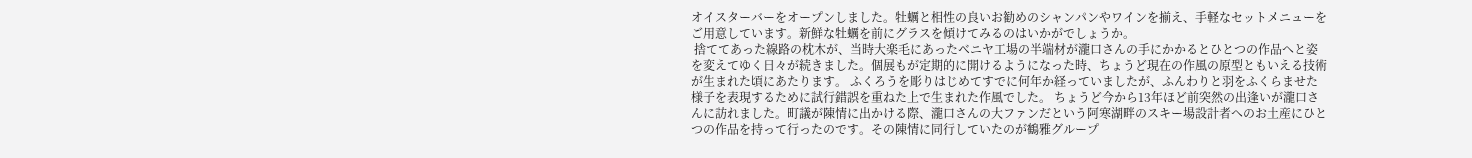オイスターバーをオープンしました。牡蠣と相性の良いお勧めのシャンパンやワインを揃え、手軽なセットメニューをご用意しています。新鮮な牡蠣を前にグラスを傾けてみるのはいかがでしょうか。
 捨ててあった線路の枕木が、当時大楽毛にあったベニヤ工場の半端材が瀧口さんの手にかかるとひとつの作品へと姿を変えてゆく日々が続きました。個展もが定期的に開けるようになった時、ちょうど現在の作風の原型ともいえる技術が生まれた頃にあたります。 ふくろうを彫りはじめてすでに何年か経っていましたが、ふんわりと羽をふくらませた様子を表現するために試行錯誤を重ねた上で生まれた作風でした。 ちょうど今から13年ほど前突然の出逢いが瀧口さんに訪れました。町議が陳情に出かける際、瀧口さんの大ファンだという阿寒湖畔のスキー場設計者へのお土産にひとつの作品を持って行ったのです。その陳情に同行していたのが鶴雅グループ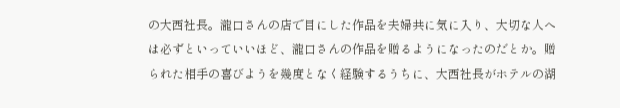の大西社長。瀧口さんの店で目にした作品を夫婦共に気に入り、大切な人へは必ずといっていいほど、瀧口さんの作品を贈るようになったのだとか。贈られた相手の喜びようを幾度となく経験するうちに、大西社長がホテルの湖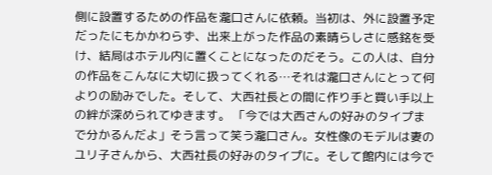側に設置するための作品を瀧口さんに依頼。当初は、外に設置予定だったにもかかわらず、出来上がった作品の素晴らしさに感銘を受け、結局はホテル内に置くことになったのだそう。この人は、自分の作品をこんなに大切に扱ってくれる…それは瀧口さんにとって何よりの励みでした。そして、大西社長との間に作り手と買い手以上の絆が深められてゆきます。 「今では大西さんの好みのタイプまで分かるんだよ」そう言って笑う瀧口さん。女性像のモデルは妻のユリ子さんから、大西社長の好みのタイプに。そして館内には今で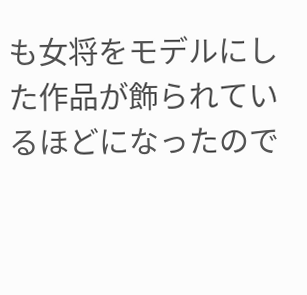も女将をモデルにした作品が飾られているほどになったので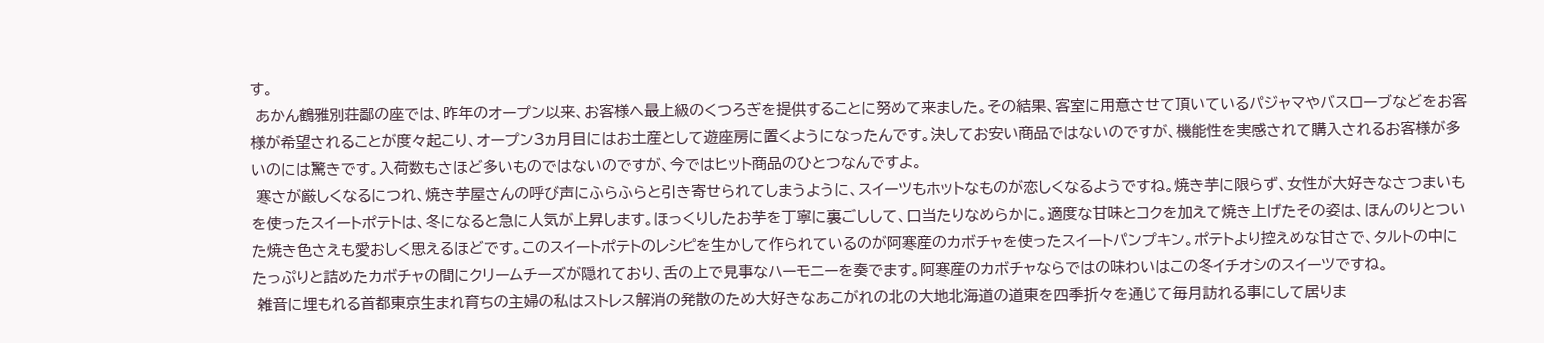す。
 あかん鶴雅別荘鄙の座では、昨年のオープン以来、お客様へ最上級のくつろぎを提供することに努めて来ました。その結果、客室に用意させて頂いているパジャマやバスローブなどをお客様が希望されることが度々起こり、オープン3ヵ月目にはお土産として遊座房に置くようになったんです。決してお安い商品ではないのですが、機能性を実感されて購入されるお客様が多いのには驚きです。入荷数もさほど多いものではないのですが、今ではヒット商品のひとつなんですよ。
 寒さが厳しくなるにつれ、焼き芋屋さんの呼び声にふらふらと引き寄せられてしまうように、スイーツもホットなものが恋しくなるようですね。焼き芋に限らず、女性が大好きなさつまいもを使ったスイートポテトは、冬になると急に人気が上昇します。ほっくりしたお芋を丁寧に裏ごしして、口当たりなめらかに。適度な甘味とコクを加えて焼き上げたその姿は、ほんのりとついた焼き色さえも愛おしく思えるほどです。このスイートポテトのレシピを生かして作られているのが阿寒産のカボチャを使ったスイートパンプキン。ポテトより控えめな甘さで、タルトの中にたっぷりと詰めたカボチャの間にクリームチーズが隠れており、舌の上で見事なハーモニーを奏でます。阿寒産のカボチャならではの味わいはこの冬イチオシのスイーツですね。
 雑音に埋もれる首都東京生まれ育ちの主婦の私はストレス解消の発散のため大好きなあこがれの北の大地北海道の道東を四季折々を通じて毎月訪れる事にして居りま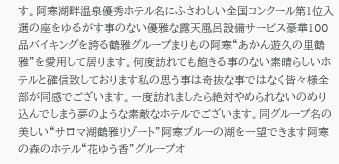す。阿寒湖畔温泉優秀ホテル名にふさわしい全国コンクール第1位入選の座をゆるがす事のない優雅な露天風呂設備サービス豪華100品バイキングを誇る鶴雅グループまりもの阿寒“あかん遊久の里鶴雅”を愛用して居ります。何度訪れても飽きる事のない素晴らしいホテルと確信致しております私の思う事は奇抜な事ではなく皆々様全部が同感でございます。一度訪れましたら絶対やめられないのめり込んでしまう夢のような素敵なホテルでございます。同グループ名の美しい“サロマ湖鶴雅リゾート”阿寒ブルーの湖を一望できます阿寒の森のホテル“花ゆう香”グループオ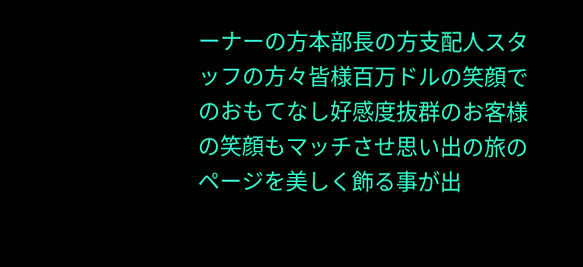ーナーの方本部長の方支配人スタッフの方々皆様百万ドルの笑顔でのおもてなし好感度抜群のお客様の笑顔もマッチさせ思い出の旅のページを美しく飾る事が出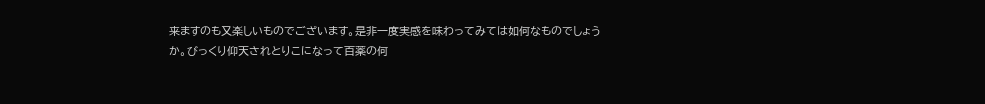来ますのも又楽しいものでございます。是非一度実感を味わってみては如何なものでしょうか。びっくり仰天されとりこになって百薬の何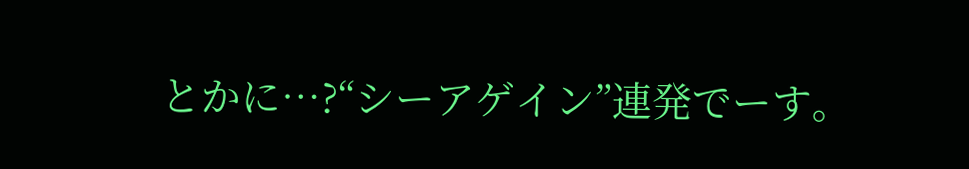とかに…?“シーアゲイン”連発でーす。